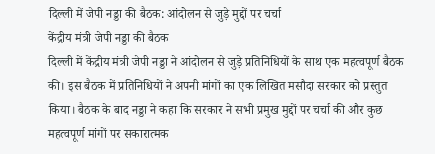दिल्ली में जेपी नड्डा की बैठक: आंदोलन से जुड़े मुद्दों पर चर्चा
केंद्रीय मंत्री जेपी नड्डा की बैठक
दिल्ली में केंद्रीय मंत्री जेपी नड्डा ने आंदोलन से जुड़े प्रतिनिधियों के साथ एक महत्वपूर्ण बैठक की। इस बैठक में प्रतिनिधियों ने अपनी मांगों का एक लिखित मसौदा सरकार को प्रस्तुत किया। बैठक के बाद नड्डा ने कहा कि सरकार ने सभी प्रमुख मुद्दों पर चर्चा की और कुछ महत्वपूर्ण मांगों पर सकारात्मक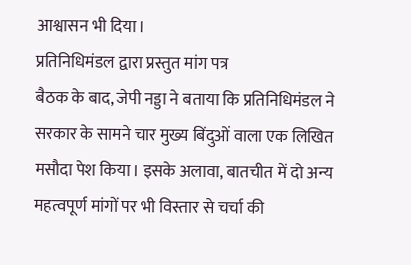आश्वासन भी दिया।
प्रतिनिधिमंडल द्वारा प्रस्तुत मांग पत्र
बैठक के बाद, जेपी नड्डा ने बताया कि प्रतिनिधिमंडल ने सरकार के सामने चार मुख्य बिंदुओं वाला एक लिखित मसौदा पेश किया। इसके अलावा, बातचीत में दो अन्य महत्वपूर्ण मांगों पर भी विस्तार से चर्चा की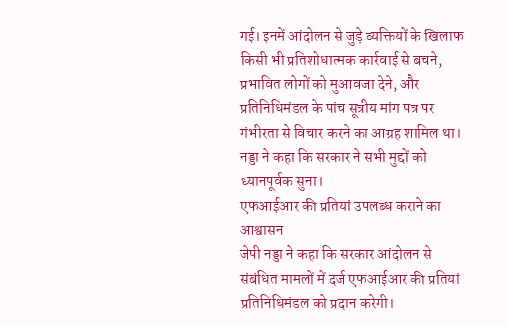गई। इनमें आंदोलन से जुड़े व्यक्तियों के खिलाफ किसी भी प्रतिशोधात्मक कार्रवाई से बचने, प्रभावित लोगों को मुआवजा देने, और प्रतिनिधिमंडल के पांच सूत्रीय मांग पत्र पर गंभीरता से विचार करने का आग्रह शामिल था। नड्डा ने कहा कि सरकार ने सभी मुद्दों को ध्यानपूर्वक सुना।
एफआईआर की प्रतियां उपलब्ध कराने का आश्वासन
जेपी नड्डा ने कहा कि सरकार आंदोलन से संबंधित मामलों में दर्ज एफआईआर की प्रतियां प्रतिनिधिमंडल को प्रदान करेगी।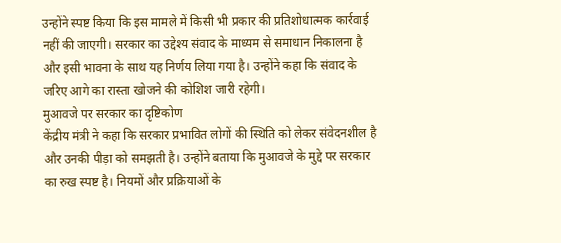उन्होंने स्पष्ट किया कि इस मामले में किसी भी प्रकार की प्रतिशोधात्मक कार्रवाई नहीं की जाएगी। सरकार का उद्देश्य संवाद के माध्यम से समाधान निकालना है और इसी भावना के साथ यह निर्णय लिया गया है। उन्होंने कहा कि संवाद के जरिए आगे का रास्ता खोजने की कोशिश जारी रहेगी।
मुआवजे पर सरकार का दृष्टिकोण
केंद्रीय मंत्री ने कहा कि सरकार प्रभावित लोगों की स्थिति को लेकर संवेदनशील है और उनकी पीड़ा को समझती है। उन्होंने बताया कि मुआवजे के मुद्दे पर सरकार का रुख स्पष्ट है। नियमों और प्रक्रियाओं के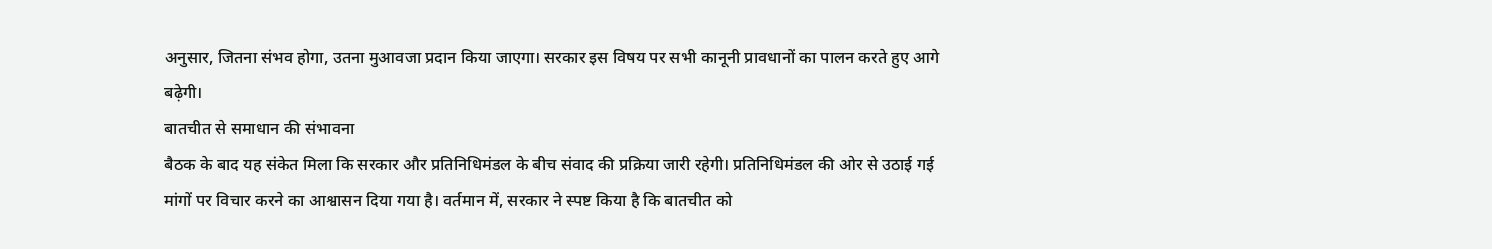अनुसार, जितना संभव होगा, उतना मुआवजा प्रदान किया जाएगा। सरकार इस विषय पर सभी कानूनी प्रावधानों का पालन करते हुए आगे बढ़ेगी।
बातचीत से समाधान की संभावना
बैठक के बाद यह संकेत मिला कि सरकार और प्रतिनिधिमंडल के बीच संवाद की प्रक्रिया जारी रहेगी। प्रतिनिधिमंडल की ओर से उठाई गई मांगों पर विचार करने का आश्वासन दिया गया है। वर्तमान में, सरकार ने स्पष्ट किया है कि बातचीत को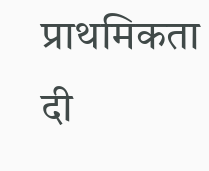प्राथमिकता दी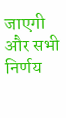जाएगी और सभी निर्णय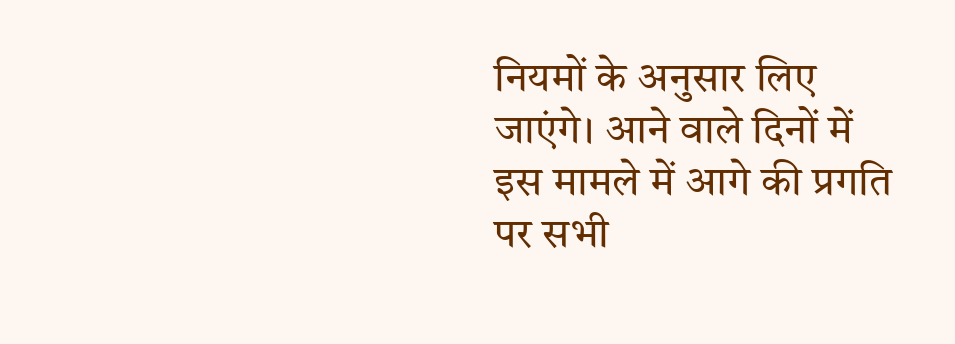नियमों के अनुसार लिए जाएंगे। आने वाले दिनों में इस मामले में आगे की प्रगति पर सभी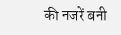की नजरें बनी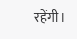रहेंगी।